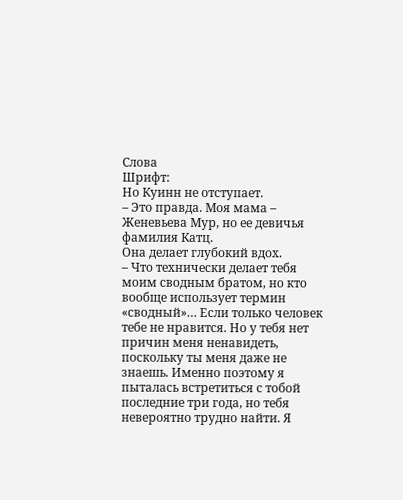Слова
Шрифт:
Но Куинн не отступает.
– Это правда. Моя мама – Женевьева Мур, но ее девичья фамилия Катц.
Она делает глубокий вдох.
– Что технически делает тебя моим сводным братом, но кто вообще использует термин «сводный»… Если только человек тебе не нравится. Но у тебя нет причин меня ненавидеть, поскольку ты меня даже не знаешь. Именно поэтому я пыталась встретиться с тобой последние три года, но тебя невероятно трудно найти. Я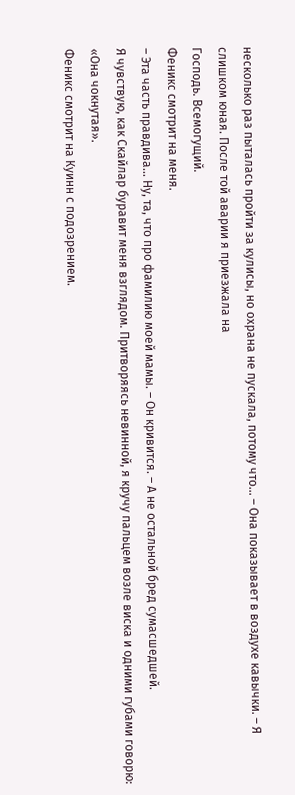несколько раз пыталась пройти за кулисы, но охрана не пускала, потому что… – Она показывает в воздухе кавычки. – Я слишком юная. После той аварии я приезжала на
Господь. Всемогущий.
Феникс смотрит на меня.
– Эта часть правдива… Ну, та, что про фамилию моей мамы. – Он кривится. – А не остальной бред сумасшедшей.
Я чувствую, как Скайлар буравит меня взглядом. Притворяясь невинной, я кручу пальцем возле виска и одними губами говорю: «Она чокнутая».
Феникс смотрит на Куинн с подозрением.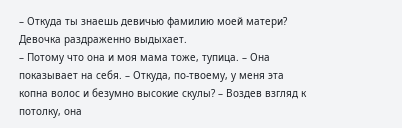– Откуда ты знаешь девичью фамилию моей матери? Девочка раздраженно выдыхает.
– Потому что она и моя мама тоже, тупица. – Она показывает на себя. – Откуда, по-твоему, у меня эта копна волос и безумно высокие скулы? – Воздев взгляд к потолку, она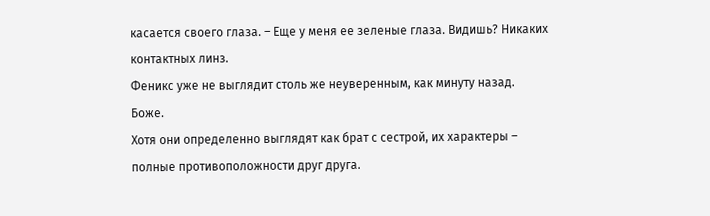касается своего глаза. – Еще у меня ее зеленые глаза. Видишь? Никаких контактных линз.
Феникс уже не выглядит столь же неуверенным, как минуту назад.
Боже.
Хотя они определенно выглядят как брат с сестрой, их характеры – полные противоположности друг друга.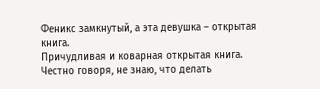Феникс замкнутый, а эта девушка – открытая книга.
Причудливая и коварная открытая книга.
Честно говоря, не знаю, что делать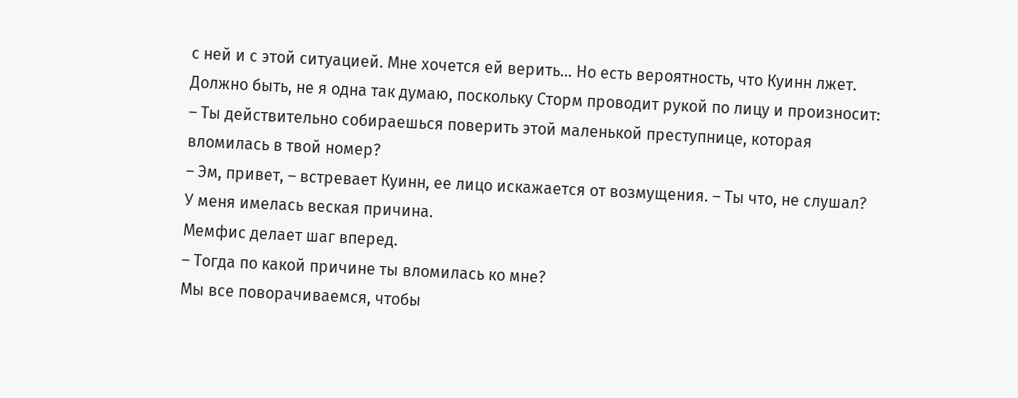с ней и с этой ситуацией. Мне хочется ей верить… Но есть вероятность, что Куинн лжет.
Должно быть, не я одна так думаю, поскольку Сторм проводит рукой по лицу и произносит:
– Ты действительно собираешься поверить этой маленькой преступнице, которая вломилась в твой номер?
– Эм, привет, – встревает Куинн, ее лицо искажается от возмущения. – Ты что, не слушал? У меня имелась веская причина.
Мемфис делает шаг вперед.
– Тогда по какой причине ты вломилась ко мне?
Мы все поворачиваемся, чтобы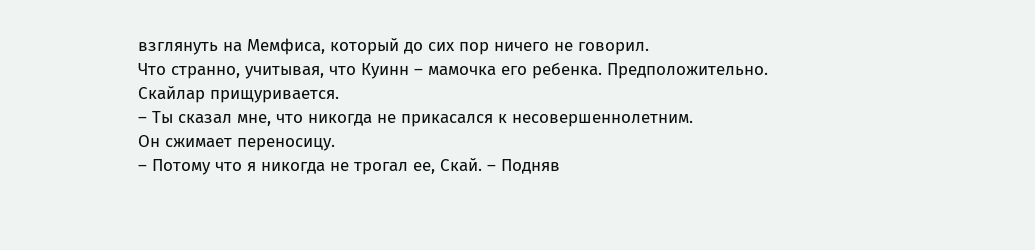взглянуть на Мемфиса, который до сих пор ничего не говорил.
Что странно, учитывая, что Куинн – мамочка его ребенка. Предположительно.
Скайлар прищуривается.
– Ты сказал мне, что никогда не прикасался к несовершеннолетним.
Он сжимает переносицу.
– Потому что я никогда не трогал ее, Скай. – Подняв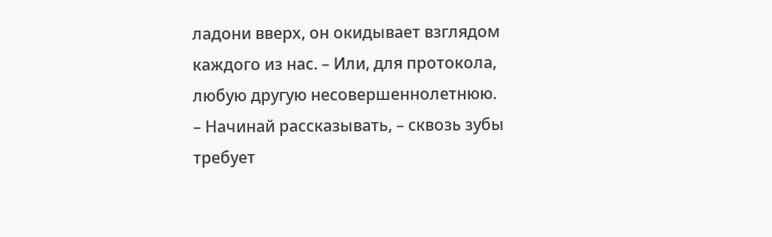ладони вверх, он окидывает взглядом каждого из нас. – Или, для протокола, любую другую несовершеннолетнюю.
– Начинай рассказывать, – сквозь зубы требует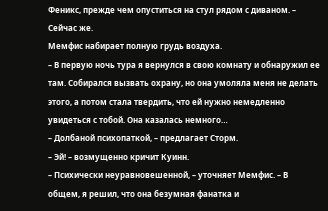Феникс, прежде чем опуститься на стул рядом с диваном. – Сейчас же.
Мемфис набирает полную грудь воздуха.
– В первую ночь тура я вернулся в свою комнату и обнаружил ее там. Собирался вызвать охрану, но она умоляла меня не делать этого, а потом стала твердить, что ей нужно немедленно увидеться с тобой. Она казалась немного…
– Долбаной психопаткой, – предлагает Сторм.
– Эй! – возмущенно кричит Куинн.
– Психически неуравновешенной, – уточняет Мемфис. – В
общем, я решил, что она безумная фанатка и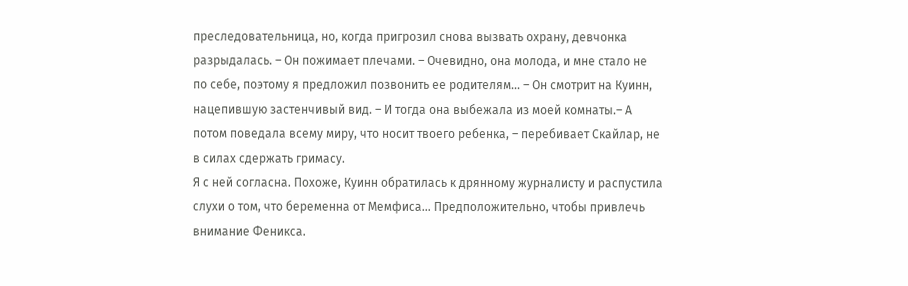преследовательница, но, когда пригрозил снова вызвать охрану, девчонка разрыдалась. – Он пожимает плечами. – Очевидно, она молода, и мне стало не по себе, поэтому я предложил позвонить ее родителям… – Он смотрит на Куинн, нацепившую застенчивый вид. – И тогда она выбежала из моей комнаты.– А потом поведала всему миру, что носит твоего ребенка, – перебивает Скайлар, не в силах сдержать гримасу.
Я с ней согласна. Похоже, Куинн обратилась к дрянному журналисту и распустила слухи о том, что беременна от Мемфиса… Предположительно, чтобы привлечь внимание Феникса.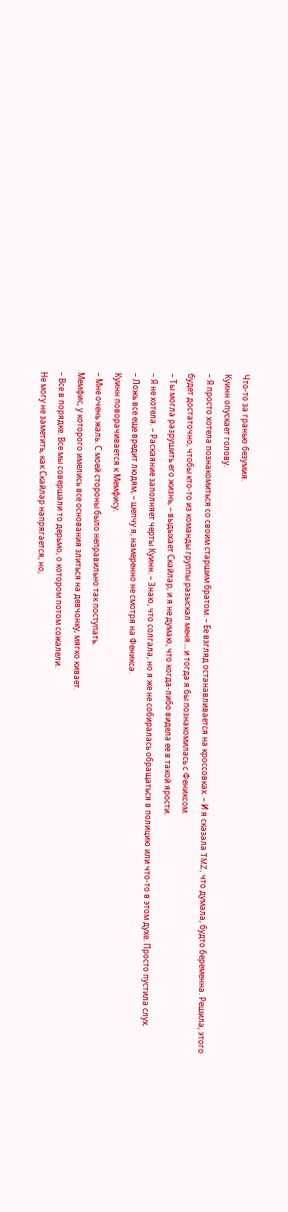Что-то за гранью безумия.
Куинн опускает голову.
– Я просто хотела познакомиться со своим старшим братом. – Ее взгляд останавливается на кроссовках. – И я сказала TMZ, что думала, будто беременна. Решила, этого будет достаточно, чтобы кто-то из команды группы разыскал меня… и тогда я бы познакомилась с Фениксом.
– Ты могла разрушить его жизнь, – выдыхает Скайлар, и я не думаю, что когда-либо видела ее в такой ярости.
– Я не хотела. – Раскаяние заполняет черты Куинн. – Знаю, что солгала, но я же не собиралась обращаться в полицию или что-то в этом духе. Просто пустила слух.
– Ложь все еще вредит людям, – шепчу я, намеренно не смотря на Феникса.
Куинн поворачивается к Мемфису.
– Мне очень жаль. С моей стороны было неправильно так поступать.
Мемфис, у которого имелись все основания злиться на девчонку, мягко кивает.
– Все в порядке. Все мы совершали то дерьмо, о котором потом сожалели.
Не могу не заметить, как Скайлар напрягается, но,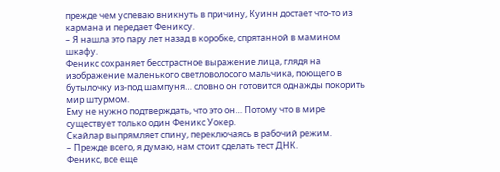прежде чем успеваю вникнуть в причину, Куинн достает что-то из кармана и передает Фениксу.
– Я нашла это пару лет назад в коробке, спрятанной в мамином шкафу.
Феникс сохраняет бесстрастное выражение лица, глядя на изображение маленького светловолосого мальчика, поющего в бутылочку из-под шампуня… словно он готовится однажды покорить мир штурмом.
Ему не нужно подтверждать, что это он… Потому что в мире существует только один Феникс Уокер.
Скайлар выпрямляет спину, переключаясь в рабочий режим.
– Прежде всего, я думаю, нам стоит сделать тест ДНК.
Феникс, все еще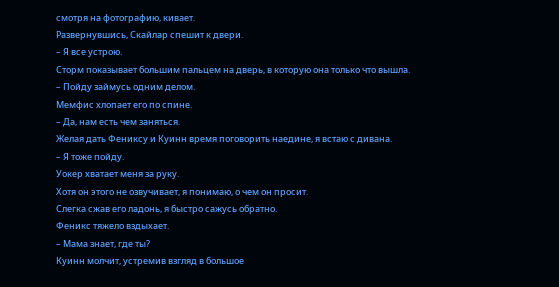смотря на фотографию, кивает.
Развернувшись, Скайлар спешит к двери.
– Я все устрою.
Сторм показывает большим пальцем на дверь, в которую она только что вышла.
– Пойду займусь одним делом.
Мемфис хлопает его по спине.
– Да, нам есть чем заняться.
Желая дать Фениксу и Куинн время поговорить наедине, я встаю с дивана.
– Я тоже пойду.
Уокер хватает меня за руку.
Хотя он этого не озвучивает, я понимаю, о чем он просит.
Слегка сжав его ладонь, я быстро сажусь обратно.
Феникс тяжело вздыхает.
– Мама знает, где ты?
Куинн молчит, устремив взгляд в большое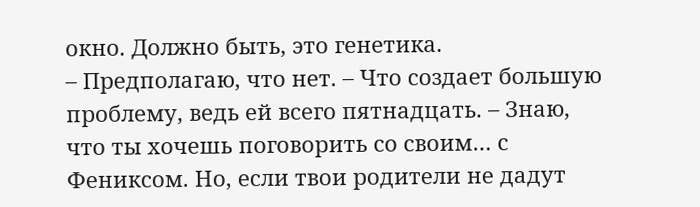окно. Должно быть, это генетика.
– Предполагаю, что нет. – Что создает большую проблему, ведь ей всего пятнадцать. – Знаю, что ты хочешь поговорить со своим… с Фениксом. Но, если твои родители не дадут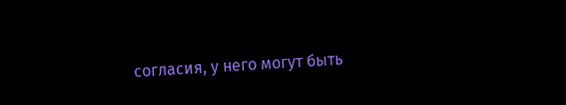согласия, у него могут быть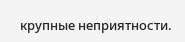крупные неприятности.